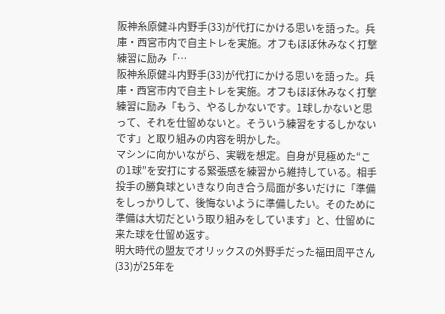阪神糸原健斗内野手(33)が代打にかける思いを語った。兵庫・西宮市内で自主トレを実施。オフもほぼ休みなく打撃練習に励み「…
阪神糸原健斗内野手(33)が代打にかける思いを語った。兵庫・西宮市内で自主トレを実施。オフもほぼ休みなく打撃練習に励み「もう、やるしかないです。1球しかないと思って、それを仕留めないと。そういう練習をするしかないです」と取り組みの内容を明かした。
マシンに向かいながら、実戦を想定。自身が見極めた“この1球”を安打にする緊張感を練習から維持している。相手投手の勝負球といきなり向き合う局面が多いだけに「準備をしっかりして、後悔ないように準備したい。そのために準備は大切だという取り組みをしています」と、仕留めに来た球を仕留め返す。
明大時代の盟友でオリックスの外野手だった福田周平さん(33)が25年を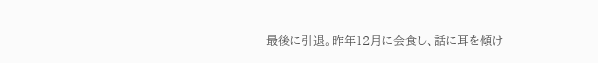最後に引退。昨年12月に会食し、話に耳を傾け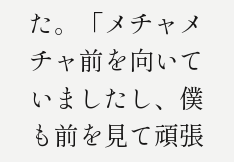た。「メチャメチャ前を向いていましたし、僕も前を見て頑張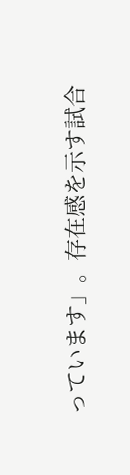っています」。存在感を示す試合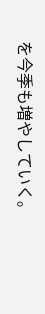を今季も増やしていく。